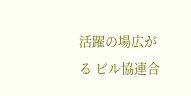活躍の場広がる ビル協連合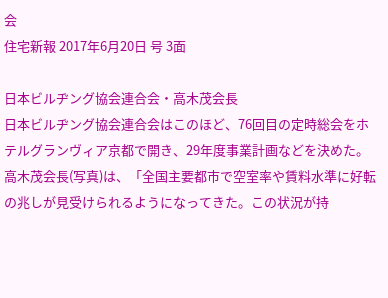会
住宅新報 2017年6月20日 号 3面

日本ビルヂング協会連合会・高木茂会長
日本ビルヂング協会連合会はこのほど、76回目の定時総会をホテルグランヴィア京都で開き、29年度事業計画などを決めた。
高木茂会長(写真)は、「全国主要都市で空室率や賃料水準に好転の兆しが見受けられるようになってきた。この状況が持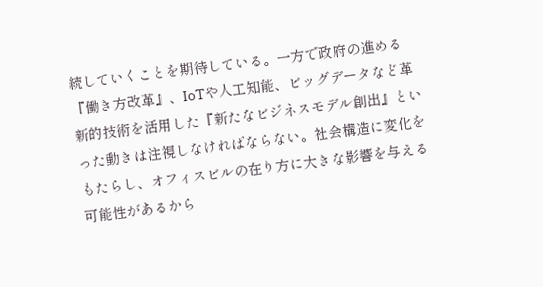続していくことを期待している。一方で政府の進める『働き方改革』、IoTや人工知能、ビッグデータなど革新的技術を活用した『新たなビジネスモデル創出』といった動きは注視しなければならない。社会構造に変化をもたらし、オフィスビルの在り方に大きな影響を与える可能性があるから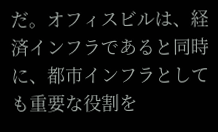だ。オフィスビルは、経済インフラであると同時に、都市インフラとしても重要な役割を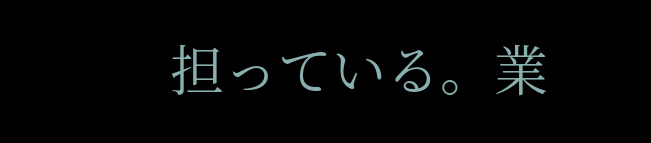担っている。業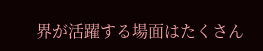界が活躍する場面はたくさん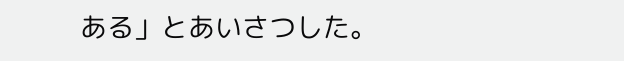ある」とあいさつした。